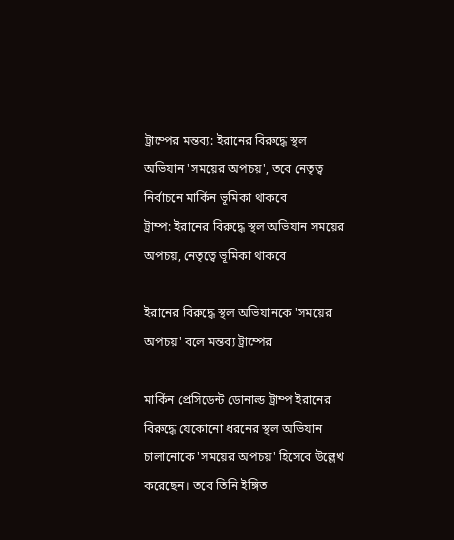ট্রাম্পের মন্তব্য: ইরানের বিরুদ্ধে স্থল অভিযান 'সময়ের অপচয়', তবে নেতৃত্ব নির্বাচনে মার্কিন ভূমিকা থাকবে
ট্রাম্প: ইরানের বিরুদ্ধে স্থল অভিযান সময়ের অপচয়, নেতৃত্বে ভূমিকা থাকবে

ইরানের বিরুদ্ধে স্থল অভিযানকে 'সময়ের অপচয়' বলে মন্তব্য ট্রাম্পের

মার্কিন প্রেসিডেন্ট ডোনাল্ড ট্রাম্প ইরানের বিরুদ্ধে যেকোনো ধরনের স্থল অভিযান চালানোকে 'সময়ের অপচয়' হিসেবে উল্লেখ করেছেন। তবে তিনি ইঙ্গিত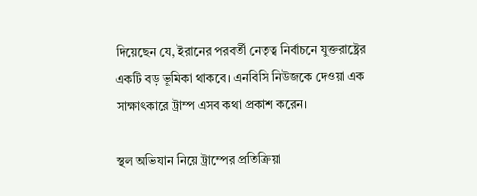দিয়েছেন যে, ইরানের পরবর্তী নেতৃত্ব নির্বাচনে যুক্তরাষ্ট্রের একটি বড় ভূমিকা থাকবে। এনবিসি নিউজকে দেওয়া এক সাক্ষাৎকারে ট্রাম্প এসব কথা প্রকাশ করেন।

স্থল অভিযান নিয়ে ট্রাম্পের প্রতিক্রিয়া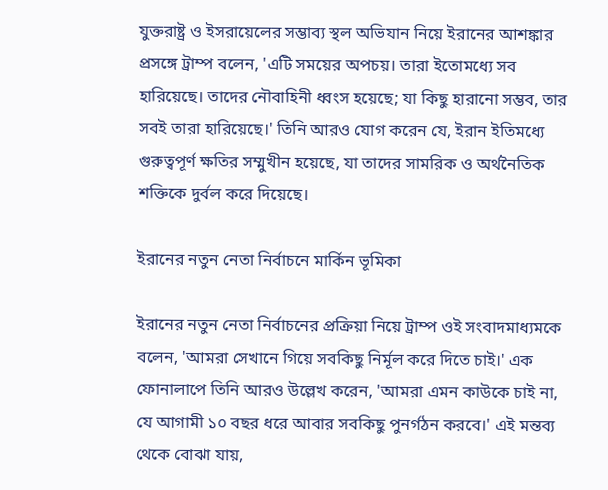যুক্তরাষ্ট্র ও ইসরায়েলের সম্ভাব্য স্থল অভিযান নিয়ে ইরানের আশঙ্কার প্রসঙ্গে ট্রাম্প বলেন, 'এটি সময়ের অপচয়। তারা ইতোমধ্যে সব হারিয়েছে। তাদের নৌবাহিনী ধ্বংস হয়েছে; যা কিছু হারানো সম্ভব, তার সবই তারা হারিয়েছে।' তিনি আরও যোগ করেন যে, ইরান ইতিমধ্যে গুরুত্বপূর্ণ ক্ষতির সম্মুখীন হয়েছে, যা তাদের সামরিক ও অর্থনৈতিক শক্তিকে দুর্বল করে দিয়েছে।

ইরানের নতুন নেতা নির্বাচনে মার্কিন ভূমিকা

ইরানের নতুন নেতা নির্বাচনের প্রক্রিয়া নিয়ে ট্রাম্প ওই সংবাদমাধ্যমকে বলেন, 'আমরা সেখানে গিয়ে সবকিছু নির্মূল করে দিতে চাই।' এক ফোনালাপে তিনি আরও উল্লেখ করেন, 'আমরা এমন কাউকে চাই না, যে আগামী ১০ বছর ধরে আবার সবকিছু পুনর্গঠন করবে।' এই মন্তব্য থেকে বোঝা যায়,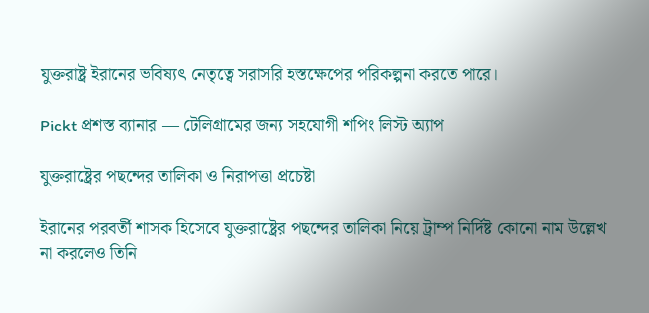যুক্তরাষ্ট্র ইরানের ভবিষ্যৎ নেতৃত্বে সরাসরি হস্তক্ষেপের পরিকল্পনা করতে পারে।

Pickt প্রশস্ত ব্যানার — টেলিগ্রামের জন্য সহযোগী শপিং লিস্ট অ্যাপ

যুক্তরাষ্ট্রের পছন্দের তালিকা ও নিরাপত্তা প্রচেষ্টা

ইরানের পরবর্তী শাসক হিসেবে যুক্তরাষ্ট্রের পছন্দের তালিকা নিয়ে ট্রাম্প নির্দিষ্ট কোনো নাম উল্লেখ না করলেও তিনি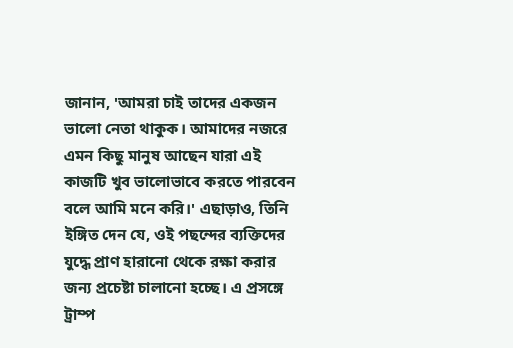জানান, 'আমরা চাই তাদের একজন ভালো নেতা থাকুক। আমাদের নজরে এমন কিছু মানুষ আছেন যারা এই কাজটি খুব ভালোভাবে করতে পারবেন বলে আমি মনে করি।' এছাড়াও, তিনি ইঙ্গিত দেন যে, ওই পছন্দের ব্যক্তিদের যুদ্ধে প্রাণ হারানো থেকে রক্ষা করার জন্য প্রচেষ্টা চালানো হচ্ছে। এ প্রসঙ্গে ট্রাম্প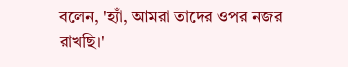বলেন, 'হ্যাঁ, আমরা তাদের ওপর নজর রাখছি।'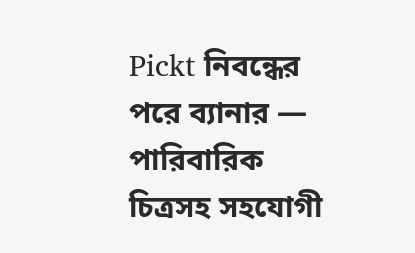Pickt নিবন্ধের পরে ব্যানার — পারিবারিক চিত্রসহ সহযোগী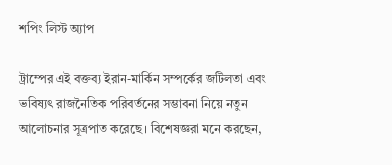শপিং লিস্ট অ্যাপ

ট্রাম্পের এই বক্তব্য ইরান-মার্কিন সম্পর্কের জটিলতা এবং ভবিষ্যৎ রাজনৈতিক পরিবর্তনের সম্ভাবনা নিয়ে নতুন আলোচনার সূত্রপাত করেছে। বিশেষজ্ঞরা মনে করছেন,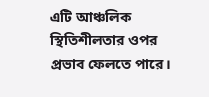এটি আঞ্চলিক স্থিতিশীলতার ওপর প্রভাব ফেলতে পারে।